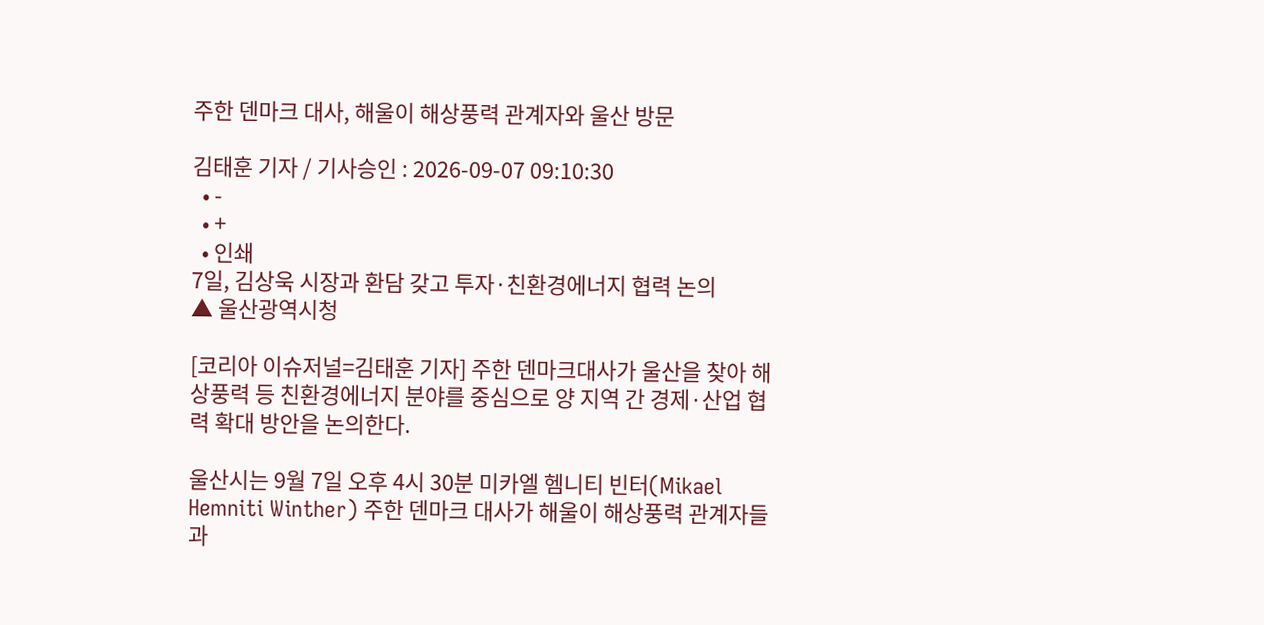주한 덴마크 대사, 해울이 해상풍력 관계자와 울산 방문

김태훈 기자 / 기사승인 : 2026-09-07 09:10:30
  • -
  • +
  • 인쇄
7일, 김상욱 시장과 환담 갖고 투자·친환경에너지 협력 논의
▲ 울산광역시청

[코리아 이슈저널=김태훈 기자] 주한 덴마크대사가 울산을 찾아 해상풍력 등 친환경에너지 분야를 중심으로 양 지역 간 경제·산업 협력 확대 방안을 논의한다.

울산시는 9월 7일 오후 4시 30분 미카엘 헴니티 빈터(Mikael Hemniti Winther) 주한 덴마크 대사가 해울이 해상풍력 관계자들과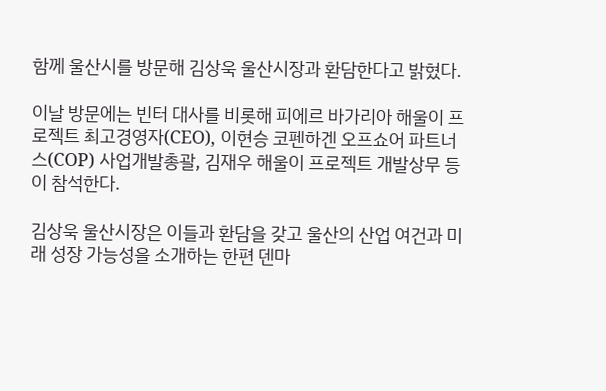함께 울산시를 방문해 김상욱 울산시장과 환담한다고 밝혔다.

이날 방문에는 빈터 대사를 비롯해 피에르 바가리아 해울이 프로젝트 최고경영자(CEO), 이현승 코펜하겐 오프쇼어 파트너스(COP) 사업개발총괄, 김재우 해울이 프로젝트 개발상무 등이 참석한다.

김상욱 울산시장은 이들과 환담을 갖고 울산의 산업 여건과 미래 성장 가능성을 소개하는 한편 덴마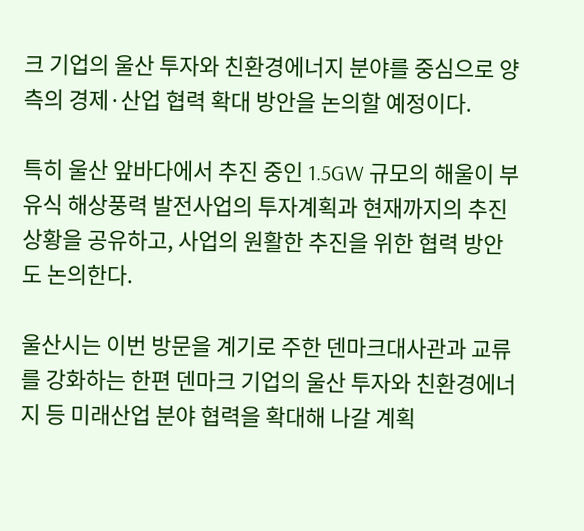크 기업의 울산 투자와 친환경에너지 분야를 중심으로 양측의 경제·산업 협력 확대 방안을 논의할 예정이다.

특히 울산 앞바다에서 추진 중인 1.5GW 규모의 해울이 부유식 해상풍력 발전사업의 투자계획과 현재까지의 추진 상황을 공유하고, 사업의 원활한 추진을 위한 협력 방안도 논의한다.

울산시는 이번 방문을 계기로 주한 덴마크대사관과 교류를 강화하는 한편 덴마크 기업의 울산 투자와 친환경에너지 등 미래산업 분야 협력을 확대해 나갈 계획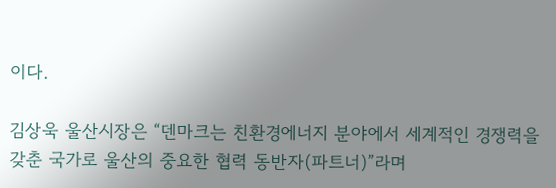이다.

김상욱 울산시장은 “덴마크는 친환경에너지 분야에서 세계적인 경쟁력을 갖춘 국가로 울산의 중요한 협력 동반자(파트너)”라며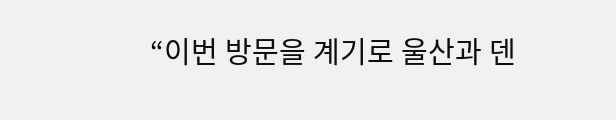“이번 방문을 계기로 울산과 덴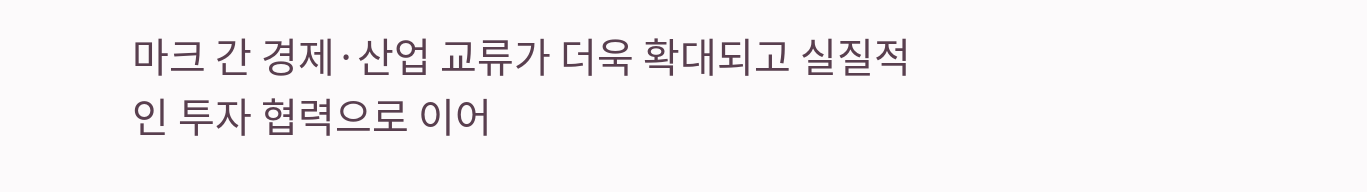마크 간 경제·산업 교류가 더욱 확대되고 실질적인 투자 협력으로 이어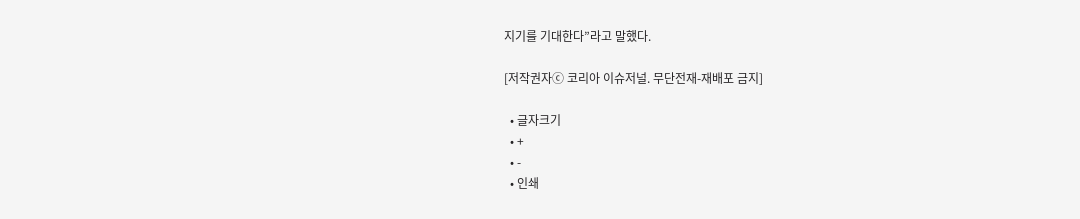지기를 기대한다”라고 말했다.

[저작권자ⓒ 코리아 이슈저널. 무단전재-재배포 금지]

  • 글자크기
  • +
  • -
  • 인쇄